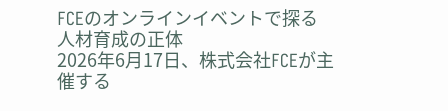FCEのオンラインイベントで探る人材育成の正体
2026年6月17日、株式会社FCEが主催する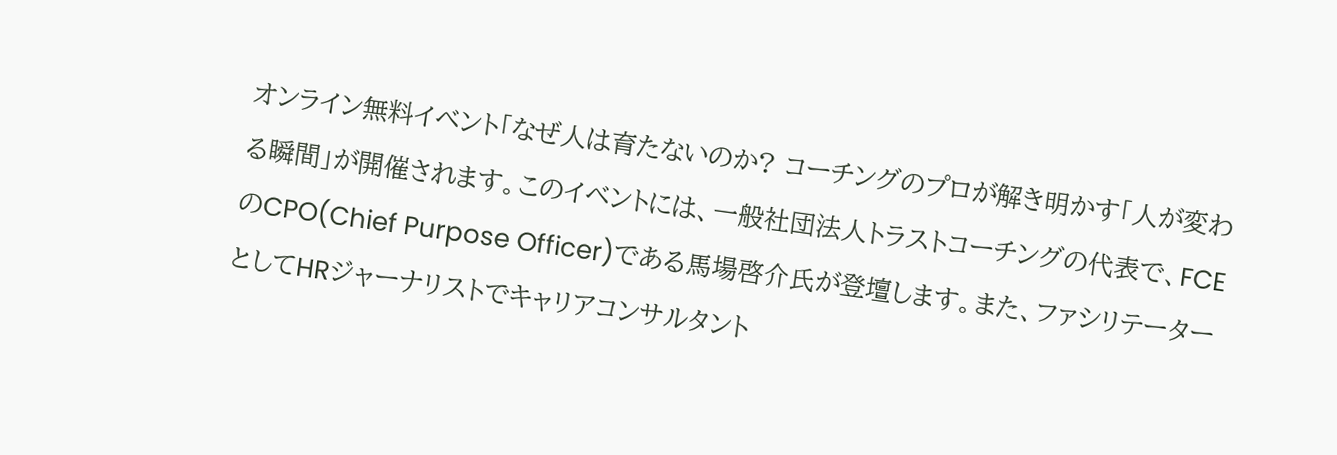オンライン無料イベント「なぜ人は育たないのか? コーチングのプロが解き明かす「人が変わる瞬間」が開催されます。このイベントには、一般社団法人トラストコーチングの代表で、FCEのCPO(Chief Purpose Officer)である馬場啓介氏が登壇します。また、ファシリテーターとしてHRジャーナリストでキャリアコンサルタント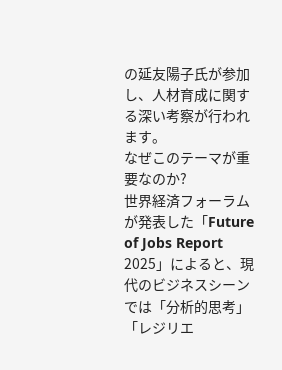の延友陽子氏が参加し、人材育成に関する深い考察が行われます。
なぜこのテーマが重要なのか?
世界経済フォーラムが発表した「Future of Jobs Report 2025」によると、現代のビジネスシーンでは「分析的思考」「レジリエ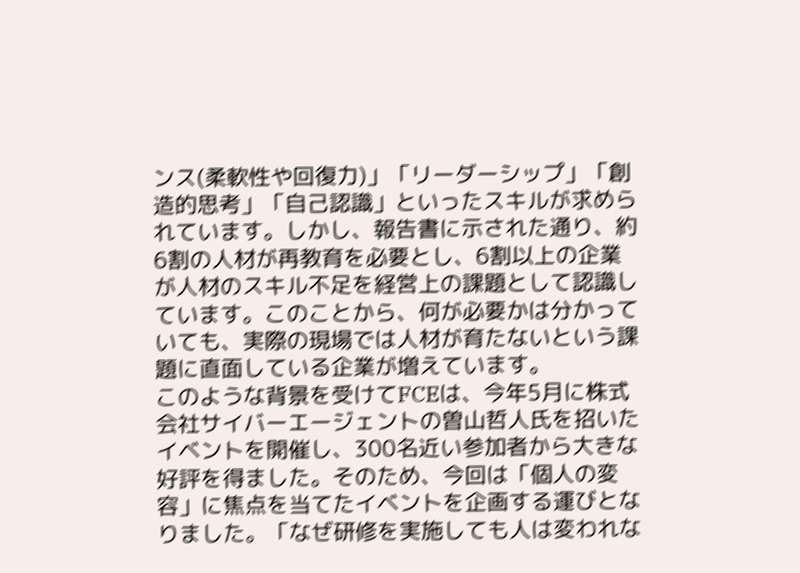ンス(柔軟性や回復力)」「リーダーシップ」「創造的思考」「自己認識」といったスキルが求められています。しかし、報告書に示された通り、約6割の人材が再教育を必要とし、6割以上の企業が人材のスキル不足を経営上の課題として認識しています。このことから、何が必要かは分かっていても、実際の現場では人材が育たないという課題に直面している企業が増えています。
このような背景を受けてFCEは、今年5月に株式会社サイバーエージェントの曽山哲人氏を招いたイベントを開催し、300名近い参加者から大きな好評を得ました。そのため、今回は「個人の変容」に焦点を当てたイベントを企画する運びとなりました。「なぜ研修を実施しても人は変われな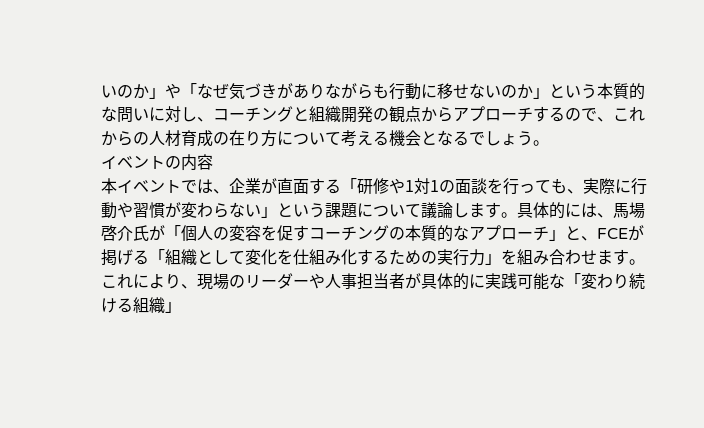いのか」や「なぜ気づきがありながらも行動に移せないのか」という本質的な問いに対し、コーチングと組織開発の観点からアプローチするので、これからの人材育成の在り方について考える機会となるでしょう。
イベントの内容
本イベントでは、企業が直面する「研修や1対1の面談を行っても、実際に行動や習慣が変わらない」という課題について議論します。具体的には、馬場啓介氏が「個人の変容を促すコーチングの本質的なアプローチ」と、FCEが掲げる「組織として変化を仕組み化するための実行力」を組み合わせます。これにより、現場のリーダーや人事担当者が具体的に実践可能な「変わり続ける組織」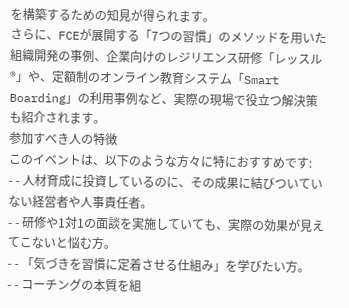を構築するための知見が得られます。
さらに、FCEが展開する「7つの習慣」のメソッドを用いた組織開発の事例、企業向けのレジリエンス研修「レッスル®」や、定額制のオンライン教育システム「Smart Boarding」の利用事例など、実際の現場で役立つ解決策も紹介されます。
参加すべき人の特徴
このイベントは、以下のような方々に特におすすめです:
- - 人材育成に投資しているのに、その成果に結びついていない経営者や人事責任者。
- - 研修や1対1の面談を実施していても、実際の効果が見えてこないと悩む方。
- - 「気づきを習慣に定着させる仕組み」を学びたい方。
- - コーチングの本質を組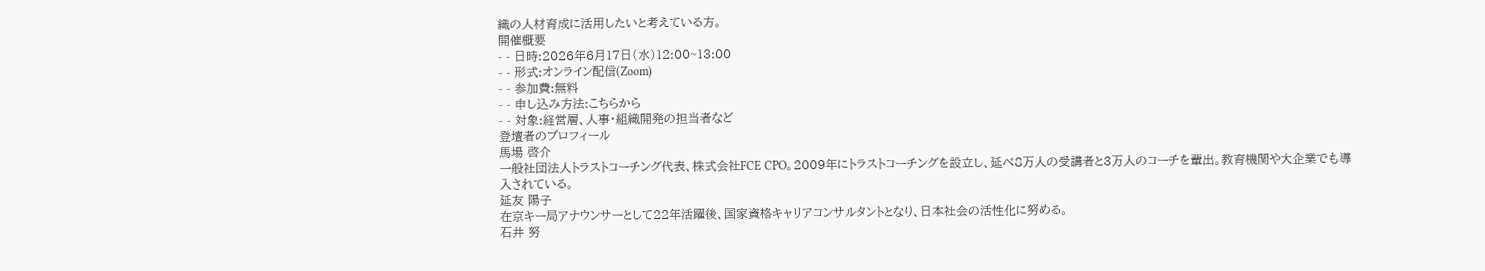織の人材育成に活用したいと考えている方。
開催概要
- - 日時:2026年6月17日(水)12:00~13:00
- - 形式:オンライン配信(Zoom)
- - 参加費:無料
- - 申し込み方法:こちらから
- - 対象:経営層、人事・組織開発の担当者など
登壇者のプロフィール
馬場 啓介
一般社団法人トラストコーチング代表、株式会社FCE CPO。2009年にトラストコーチングを設立し、延べ8万人の受講者と3万人のコーチを輩出。教育機関や大企業でも導入されている。
延友 陽子
在京キー局アナウンサーとして22年活躍後、国家資格キャリアコンサルタントとなり、日本社会の活性化に努める。
石井 努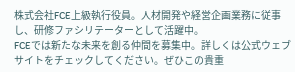株式会社FCE上級執行役員。人材開発や経営企画業務に従事し、研修ファシリテーターとして活躍中。
FCEでは新たな未来を創る仲間を募集中。詳しくは公式ウェブサイトをチェックしてください。ぜひこの貴重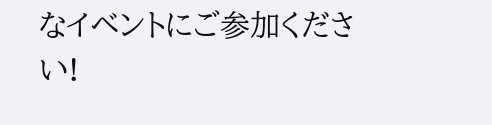なイベントにご参加ください!